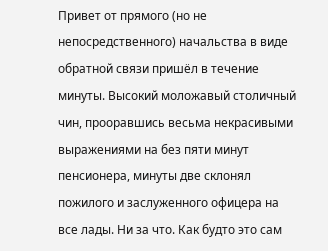Привет от прямого (но не непосредственного) начальства в виде обратной связи пришёл в течение минуты. Высокий моложавый столичный чин, прооравшись весьма некрасивыми выражениями на без пяти минут пенсионера, минуты две склонял пожилого и заслуженного офицера на все лады. Ни за что. Как будто это сам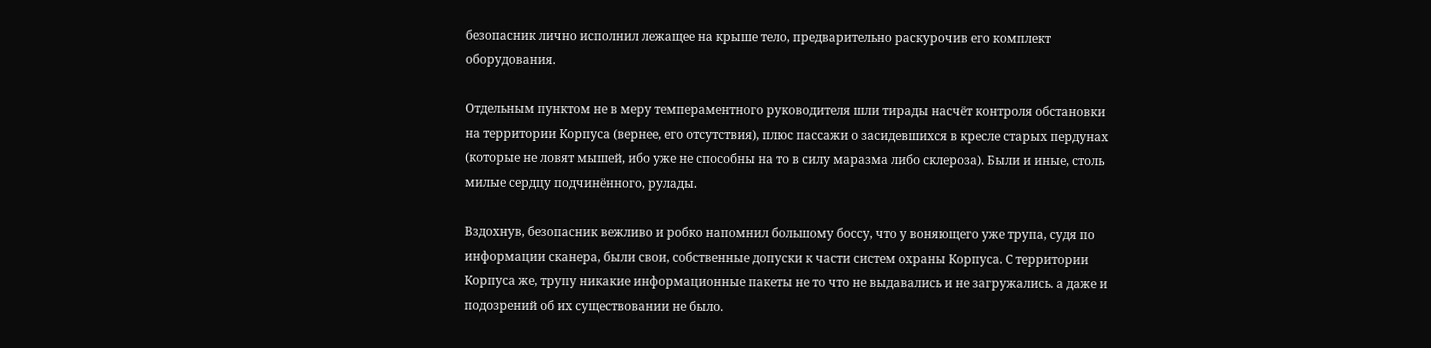безопасник лично исполнил лежащее на крыше тело, предварительно раскурочив его комплект оборудования.

Отдельным пунктом не в меру темпераментного руководителя шли тирады насчёт контроля обстановки на территории Корпуса (вернее, его отсутствия), плюс пассажи о засидевшихся в кресле старых пердунах (которые не ловят мышей, ибо уже не способны на то в силу маразма либо склероза). Были и иные, столь милые сердцу подчинённого, рулады.

Вздохнув, безопасник вежливо и робко напомнил большому боссу, что у воняющего уже трупа, судя по информации сканера, были свои, собственные допуски к части систем охраны Корпуса. С территории Корпуса же, трупу никакие информационные пакеты не то что не выдавались и не загружались. а даже и подозрений об их существовании не было.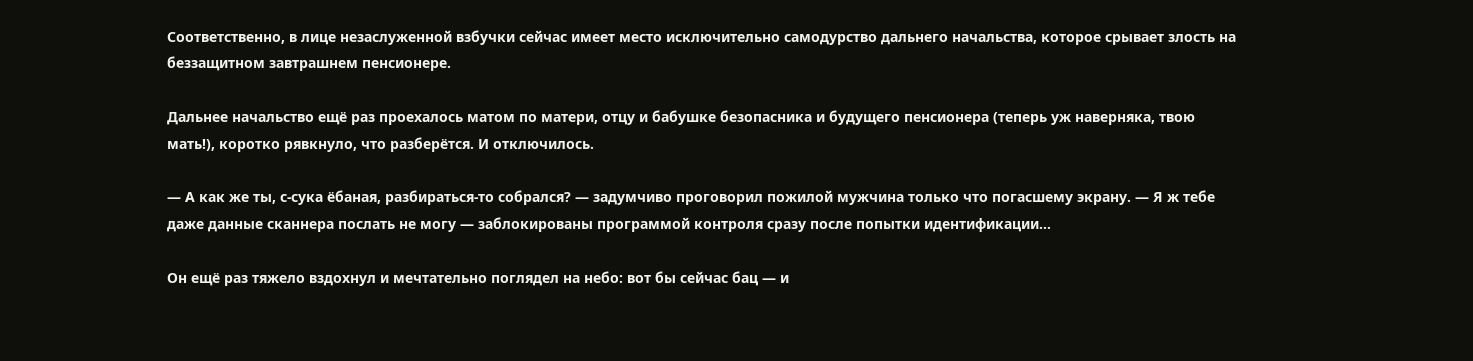Соответственно, в лице незаслуженной взбучки сейчас имеет место исключительно самодурство дальнего начальства, которое срывает злость на беззащитном завтрашнем пенсионере.

Дальнее начальство ещё раз проехалось матом по матери, отцу и бабушке безопасника и будущего пенсионера (теперь уж наверняка, твою мать!), коротко рявкнуло, что разберётся. И отключилось.

— А как же ты, с-сука ёбаная, разбираться-то собрался? — задумчиво проговорил пожилой мужчина только что погасшему экрану. — Я ж тебе даже данные сканнера послать не могу — заблокированы программой контроля сразу после попытки идентификации…

Он ещё раз тяжело вздохнул и мечтательно поглядел на небо: вот бы сейчас бац — и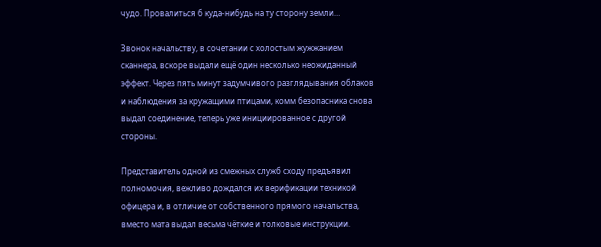чудо. Провалиться б куда-нибудь на ту сторону земли…

Звонок начальству, в сочетании с холостым жужжанием сканнера, вскоре выдали ещё один несколько неожиданный эффект. Через пять минут задумчивого разглядывания облаков и наблюдения за кружащими птицами, комм безопасника снова выдал соединение, теперь уже инициированное с другой стороны.

Представитель одной из смежных служб сходу предъявил полномочия, вежливо дождался их верификации техникой офицера и, в отличие от собственного прямого начальства, вместо мата выдал весьма чёткие и толковые инструкции.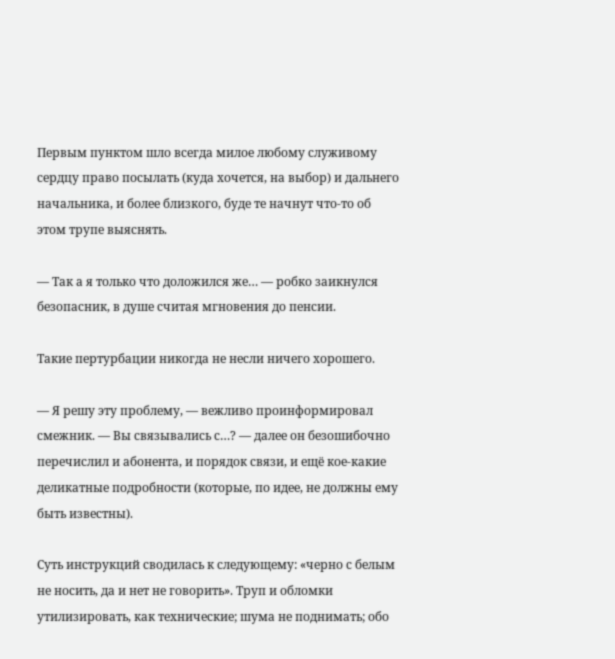Первым пунктом шло всегда милое любому служивому сердцу право посылать (куда хочется, на выбор) и дальнего начальника, и более близкого, буде те начнут что-то об этом трупе выяснять.

— Так а я только что доложился же… — робко заикнулся безопасник, в душе считая мгновения до пенсии.

Такие пертурбации никогда не несли ничего хорошего.

— Я решу эту проблему, — вежливо проинформировал смежник. — Вы связывались с…? — далее он безошибочно перечислил и абонента, и порядок связи, и ещё кое-какие деликатные подробности (которые, по идее, не должны ему быть известны).

Суть инструкций сводилась к следующему: «черно с белым не носить, да и нет не говорить». Труп и обломки утилизировать, как технические; шума не поднимать; обо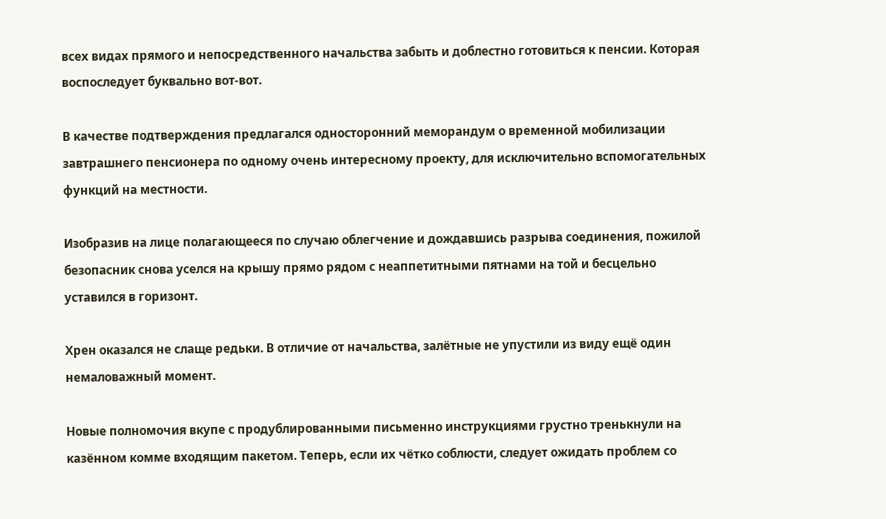всех видах прямого и непосредственного начальства забыть и доблестно готовиться к пенсии. Которая воспоследует буквально вот-вот.

В качестве подтверждения предлагался односторонний меморандум о временной мобилизации завтрашнего пенсионера по одному очень интересному проекту, для исключительно вспомогательных функций на местности.

Изобразив на лице полагающееся по случаю облегчение и дождавшись разрыва соединения, пожилой безопасник снова уселся на крышу прямо рядом с неаппетитными пятнами на той и бесцельно уставился в горизонт.

Хрен оказался не слаще редьки. В отличие от начальства, залётные не упустили из виду ещё один немаловажный момент.

Новые полномочия вкупе с продублированными письменно инструкциями грустно тренькнули на казённом комме входящим пакетом. Теперь, если их чётко соблюсти, следует ожидать проблем со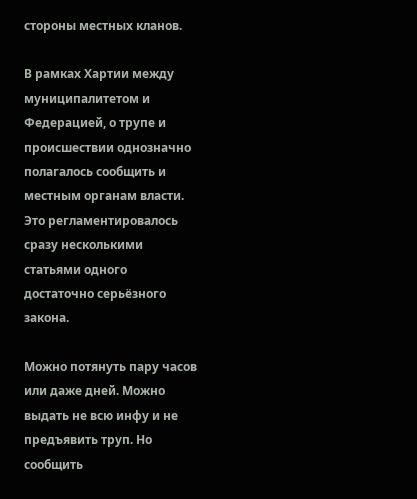стороны местных кланов.

В рамках Хартии между муниципалитетом и Федерацией, о трупе и происшествии однозначно полагалось сообщить и местным органам власти. Это регламентировалось сразу несколькими статьями одного достаточно серьёзного закона.

Можно потянуть пару часов или даже дней. Можно выдать не всю инфу и не предъявить труп. Но сообщить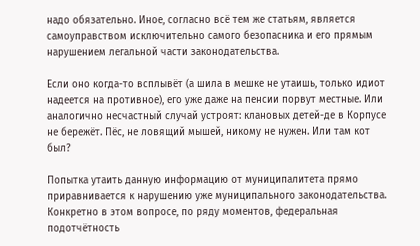надо обязательно. Иное, согласно всё тем же статьям, является самоуправством исключительно самого безопасника и его прямым нарушением легальной части законодательства.

Если оно когда-то всплывёт (а шила в мешке не утаишь, только идиот надеется на противное), его уже даже на пенсии порвут местные. Или аналогично несчастный случай устроят: клановых детей-де в Корпусе не бережёт. Пёс, не ловящий мышей, никому не нужен. Или там кот был?

Попытка утаить данную информацию от муниципалитета прямо приравнивается к нарушению уже муниципального законодательства. Конкретно в этом вопросе, по ряду моментов, федеральная подотчётность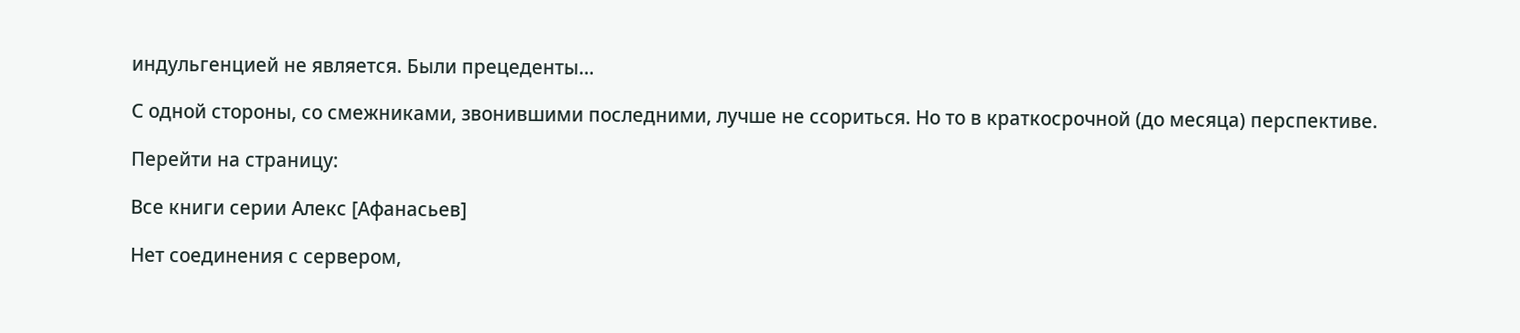индульгенцией не является. Были прецеденты…

С одной стороны, со смежниками, звонившими последними, лучше не ссориться. Но то в краткосрочной (до месяца) перспективе.

Перейти на страницу:

Все книги серии Алекс [Афанасьев]

Нет соединения с сервером,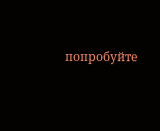попробуйте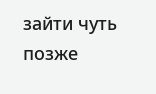зайти чуть позже